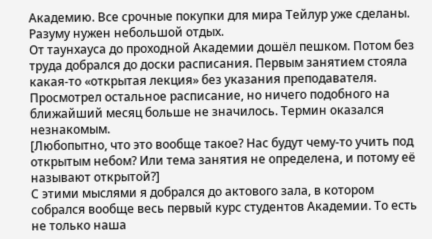Академию. Все срочные покупки для мира Тейлур уже сделаны. Разуму нужен небольшой отдых.
От таунхауса до проходной Академии дошёл пешком. Потом без труда добрался до доски расписания. Первым занятием стояла какая-то «открытая лекция» без указания преподавателя. Просмотрел остальное расписание, но ничего подобного на ближайший месяц больше не значилось. Термин оказался незнакомым.
[Любопытно, что это вообще такое? Нас будут чему-то учить под открытым небом? Или тема занятия не определена, и потому её называют открытой?]
С этими мыслями я добрался до актового зала, в котором собрался вообще весь первый курс студентов Академии. То есть не только наша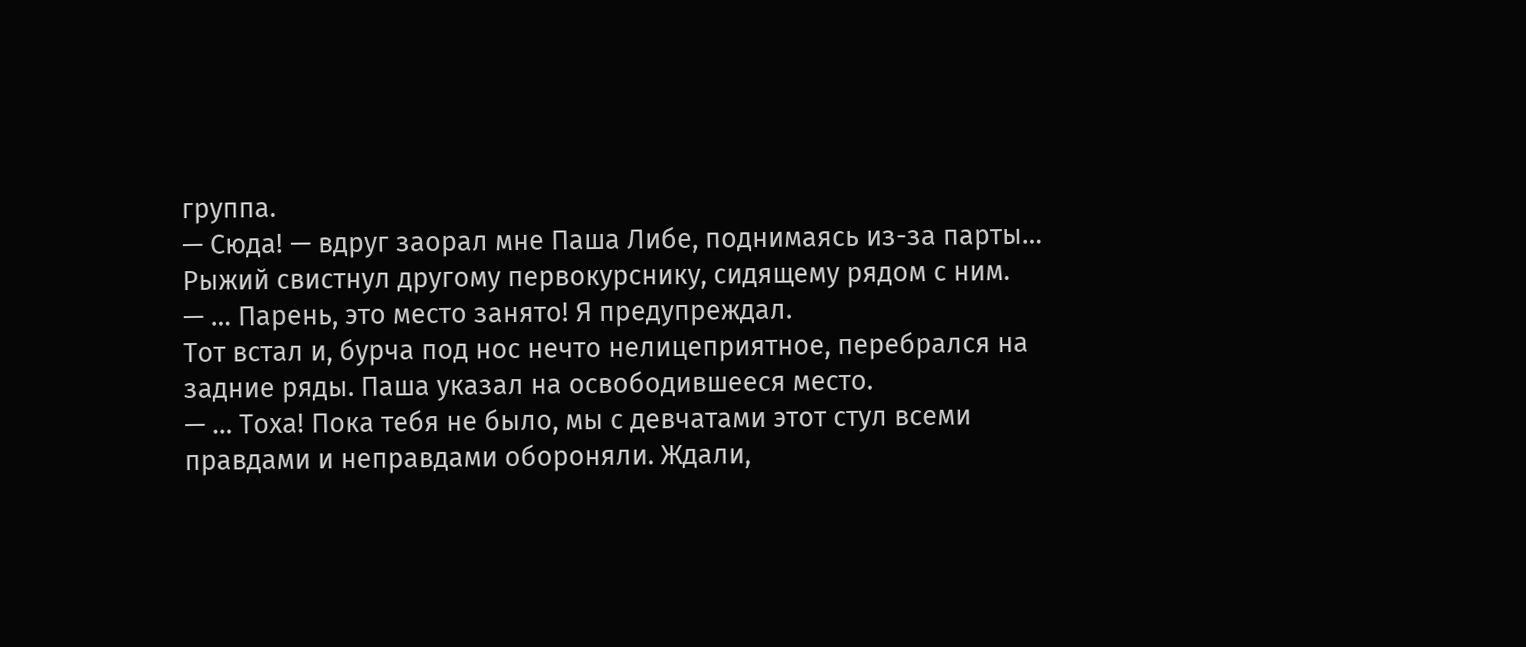группа.
— Сюда! — вдруг заорал мне Паша Либе, поднимаясь из-за парты…
Рыжий свистнул другому первокурснику, сидящему рядом с ним.
— … Парень, это место занято! Я предупреждал.
Тот встал и, бурча под нос нечто нелицеприятное, перебрался на задние ряды. Паша указал на освободившееся место.
— … Тоха! Пока тебя не было, мы с девчатами этот стул всеми правдами и неправдами обороняли. Ждали,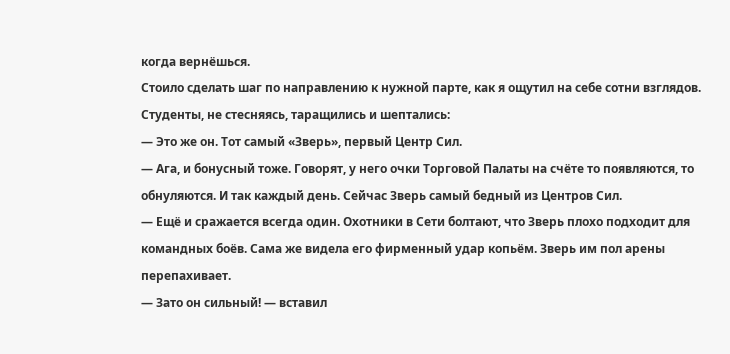когда вернёшься.
Стоило сделать шаг по направлению к нужной парте, как я ощутил на себе сотни взглядов. Студенты, не стесняясь, таращились и шептались:
— Это же он. Тот самый «Зверь», первый Центр Сил.
— Ага, и бонусный тоже. Говорят, у него очки Торговой Палаты на счёте то появляются, то обнуляются. И так каждый день. Сейчас Зверь самый бедный из Центров Сил.
— Ещё и сражается всегда один. Охотники в Сети болтают, что Зверь плохо подходит для командных боёв. Сама же видела его фирменный удар копьём. Зверь им пол арены перепахивает.
— Зато он сильный! — вставил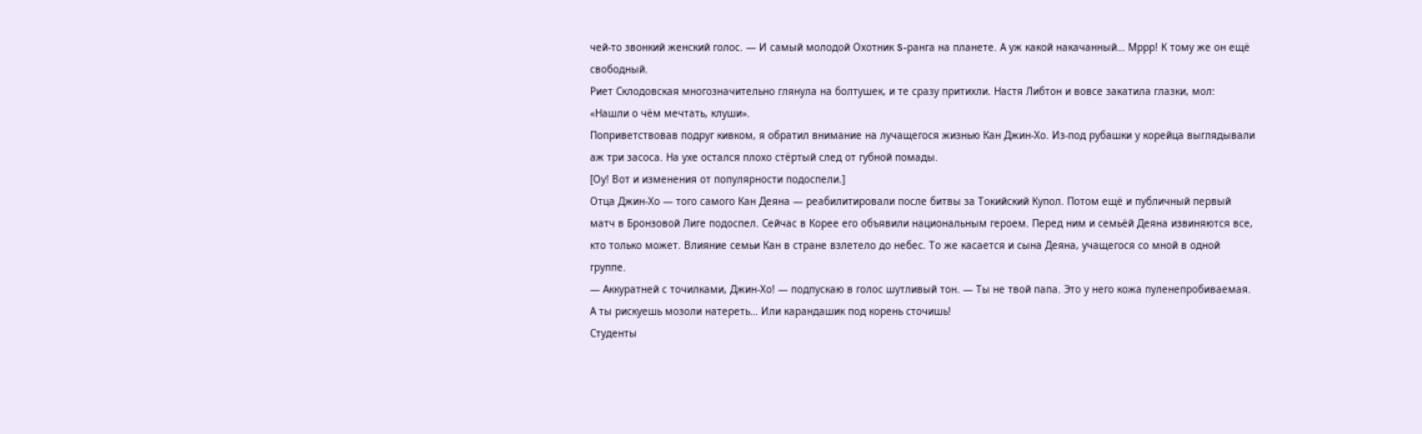чей-то звонкий женский голос. — И самый молодой Охотник S-ранга на планете. А уж какой накачанный… Мррр! К тому же он ещё свободный.
Риет Склодовская многозначительно глянула на болтушек, и те сразу притихли. Настя Либтон и вовсе закатила глазки, мол: «Нашли о чём мечтать, клуши».
Поприветствовав подруг кивком, я обратил внимание на лучащегося жизнью Кан Джин-Хо. Из-под рубашки у корейца выглядывали аж три засоса. На ухе остался плохо стёртый след от губной помады.
[Оу! Вот и изменения от популярности подоспели.]
Отца Джин-Хо — того самого Кан Деяна — реабилитировали после битвы за Токийский Купол. Потом ещё и публичный первый матч в Бронзовой Лиге подоспел. Сейчас в Корее его объявили национальным героем. Перед ним и семьёй Деяна извиняются все, кто только может. Влияние семьи Кан в стране взлетело до небес. То же касается и сына Деяна, учащегося со мной в одной группе.
— Аккуратней с точилками, Джин-Хо! — подпускаю в голос шутливый тон. — Ты не твой папа. Это у него кожа пуленепробиваемая. А ты рискуешь мозоли натереть… Или карандашик под корень сточишь!
Студенты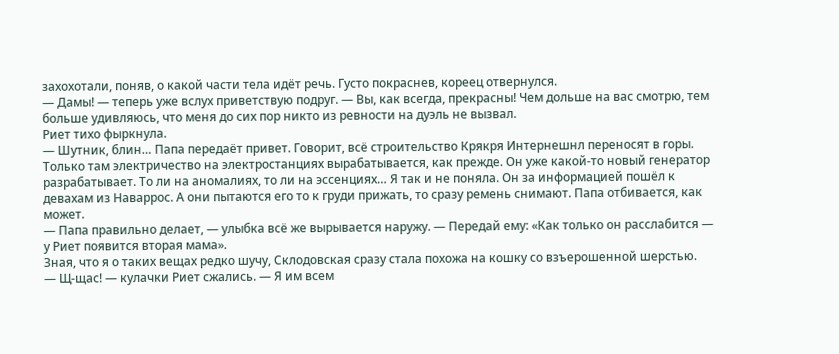захохотали, поняв, о какой части тела идёт речь. Густо покраснев, кореец отвернулся.
— Дамы! — теперь уже вслух приветствую подруг. — Вы, как всегда, прекрасны! Чем дольше на вас смотрю, тем больше удивляюсь, что меня до сих пор никто из ревности на дуэль не вызвал.
Риет тихо фыркнула.
— Шутник, блин… Папа передаёт привет. Говорит, всё строительство Крякря Интернешнл переносят в горы. Только там электричество на электростанциях вырабатывается, как прежде. Он уже какой-то новый генератор разрабатывает. То ли на аномалиях, то ли на эссенциях… Я так и не поняла. Он за информацией пошёл к девахам из Наваррос. А они пытаются его то к груди прижать, то сразу ремень снимают. Папа отбивается, как может.
— Папа правильно делает, — улыбка всё же вырывается наружу. — Передай ему: «Как только он расслабится — у Риет появится вторая мама».
Зная, что я о таких вещах редко шучу, Склодовская сразу стала похожа на кошку со взъерошенной шерстью.
— Щ-щас! — кулачки Риет сжались. — Я им всем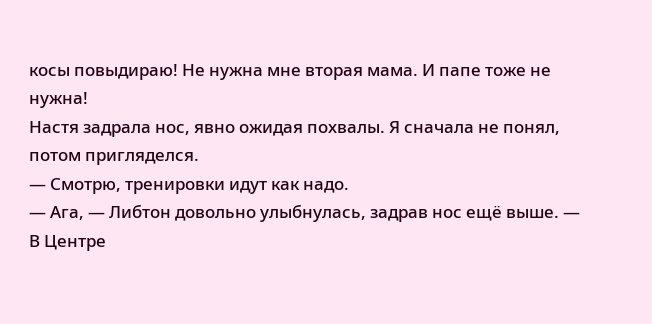косы повыдираю! Не нужна мне вторая мама. И папе тоже не нужна!
Настя задрала нос, явно ожидая похвалы. Я сначала не понял, потом пригляделся.
— Смотрю, тренировки идут как надо.
— Ага, — Либтон довольно улыбнулась, задрав нос ещё выше. — В Центре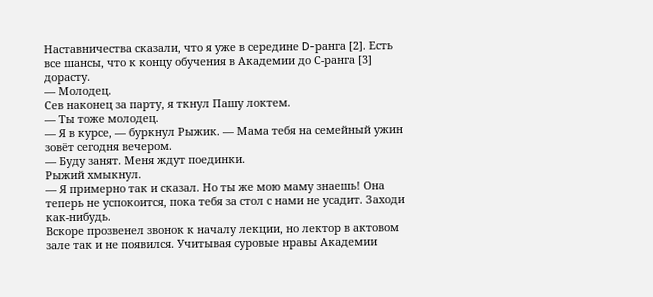Наставничества сказали, что я уже в середине D-ранга [2]. Есть все шансы, что к концу обучения в Академии до С-ранга [3] дорасту.
— Молодец.
Сев наконец за парту, я ткнул Пашу локтем.
— Ты тоже молодец.
— Я в курсе, — буркнул Рыжик. — Мама тебя на семейный ужин зовёт сегодня вечером.
— Буду занят. Меня ждут поединки.
Рыжий хмыкнул.
— Я примерно так и сказал. Но ты же мою маму знаешь! Она теперь не успокоится, пока тебя за стол с нами не усадит. Заходи как-нибудь.
Вскоре прозвенел звонок к началу лекции, но лектор в актовом зале так и не появился. Учитывая суровые нравы Академии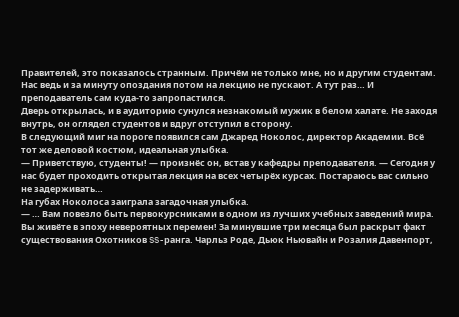Правителей, это показалось странным. Причём не только мне, но и другим студентам. Нас ведь и за минуту опоздания потом на лекцию не пускают. А тут раз… И преподаватель сам куда-то запропастился.
Дверь открылась, и в аудиторию сунулся незнакомый мужик в белом халате. Не заходя внутрь, он оглядел студентов и вдруг отступил в сторону.
В следующий миг на пороге появился сам Джаред Ноколос, директор Академии. Всё тот же деловой костюм, идеальная улыбка.
— Приветствую, студенты! — произнёс он, встав у кафедры преподавателя. — Сегодня у нас будет проходить открытая лекция на всех четырёх курсах. Постараюсь вас сильно не задерживать…
На губах Ноколоса заиграла загадочная улыбка.
— … Вам повезло быть первокурсниками в одном из лучших учебных заведений мира. Вы живёте в эпоху невероятных перемен! За минувшие три месяца был раскрыт факт существования Охотников SS-ранга. Чарльз Роде, Дьюк Ньювайн и Розалия Давенпорт,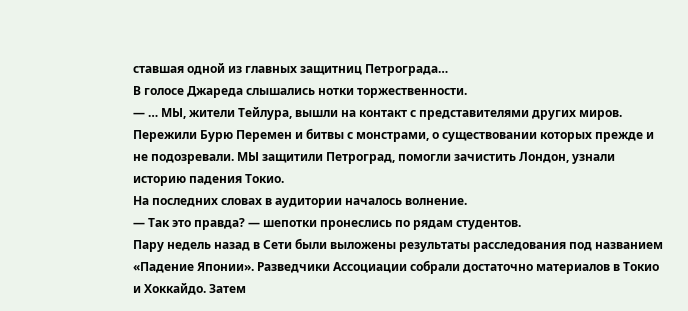ставшая одной из главных защитниц Петрограда…
В голосе Джареда слышались нотки торжественности.
— … МЫ, жители Тейлура, вышли на контакт с представителями других миров. Пережили Бурю Перемен и битвы с монстрами, о существовании которых прежде и не подозревали. МЫ защитили Петроград, помогли зачистить Лондон, узнали историю падения Токио.
На последних словах в аудитории началось волнение.
— Так это правда? — шепотки пронеслись по рядам студентов.
Пару недель назад в Сети были выложены результаты расследования под названием «Падение Японии». Разведчики Ассоциации собрали достаточно материалов в Токио и Хоккайдо. Затем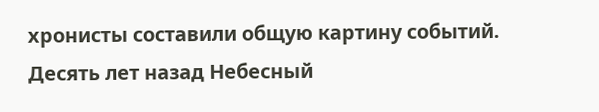хронисты составили общую картину событий.
Десять лет назад Небесный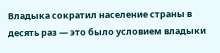Владыка сократил население страны в десять раз — это было условием владыки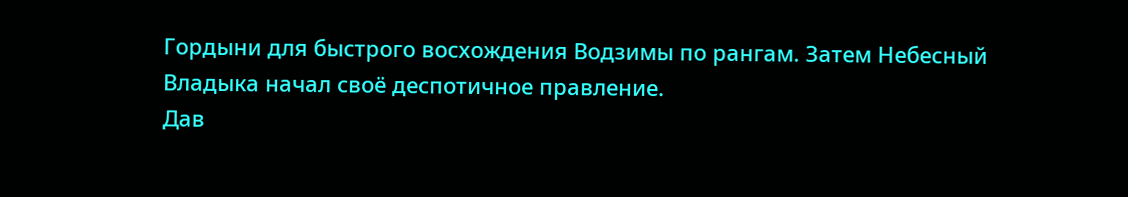Гордыни для быстрого восхождения Водзимы по рангам. Затем Небесный Владыка начал своё деспотичное правление.
Дав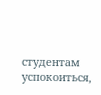студентам успокоиться,